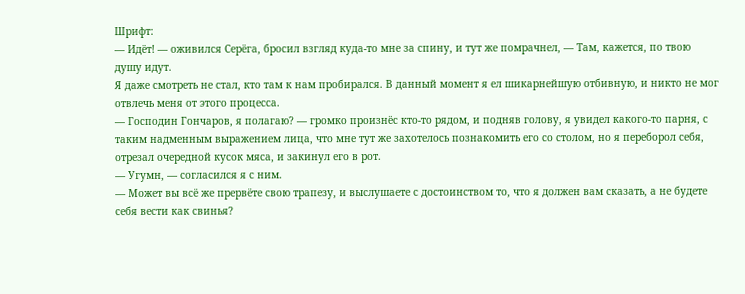Шрифт:
— Идёт! — оживился Серёга, бросил взгляд куда-то мне за спину, и тут же помрачнел, — Там, кажется, по твою душу идут.
Я даже смотреть не стал, кто там к нам пробирался. В данный момент я ел шикарнейшую отбивную, и никто не мог отвлечь меня от этого процесса.
— Господин Гончаров, я полагаю? — громко произнёс кто-то рядом, и подняв голову, я увидел какого-то парня, с таким надменным выражением лица, что мне тут же захотелось познакомить его со столом, но я переборол себя, отрезал очередной кусок мяса, и закинул его в рот.
— Угумн, — согласился я с ним.
— Может вы всё же прервёте свою трапезу, и выслушаете с достоинством то, что я должен вам сказать, а не будете себя вести как свинья?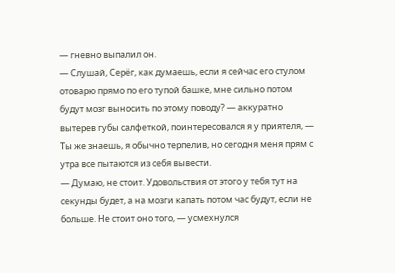— гневно выпалил он.
— Слушай, Серёг, как думаешь, если я сейчас его стулом отоварю прямо по его тупой башке, мне сильно потом будут мозг выносить по этому поводу? — аккуратно вытерев губы салфеткой, поинтересовался я у приятеля, — Ты же знаешь, я обычно терпелив, но сегодня меня прям с утра все пытаются из себя вывести.
— Думаю, не стоит. Удовольствия от этого у тебя тут на секунды будет, а на мозги капать потом час будут, если не больше. Не стоит оно того, — усмехнулся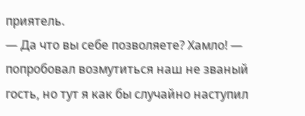приятель.
— Да что вы себе позволяете? Хамло! — попробовал возмутиться наш не званый гость, но тут я как бы случайно наступил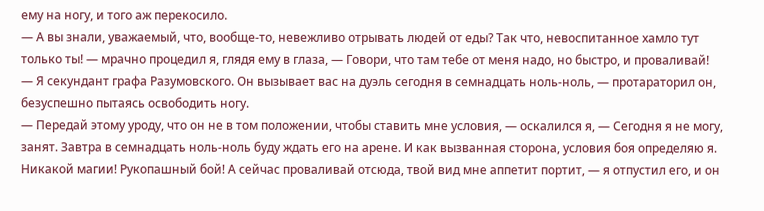ему на ногу, и того аж перекосило.
— А вы знали, уважаемый, что, вообще-то, невежливо отрывать людей от еды? Так что, невоспитанное хамло тут только ты! — мрачно процедил я, глядя ему в глаза, — Говори, что там тебе от меня надо, но быстро, и проваливай!
— Я секундант графа Разумовского. Он вызывает вас на дуэль сегодня в семнадцать ноль-ноль, — протараторил он, безуспешно пытаясь освободить ногу.
— Передай этому уроду, что он не в том положении, чтобы ставить мне условия, — оскалился я, — Сегодня я не могу, занят. Завтра в семнадцать ноль-ноль буду ждать его на арене. И как вызванная сторона, условия боя определяю я. Никакой магии! Рукопашный бой! А сейчас проваливай отсюда, твой вид мне аппетит портит, — я отпустил его, и он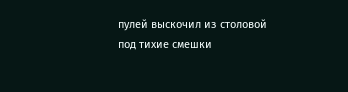пулей выскочил из столовой под тихие смешки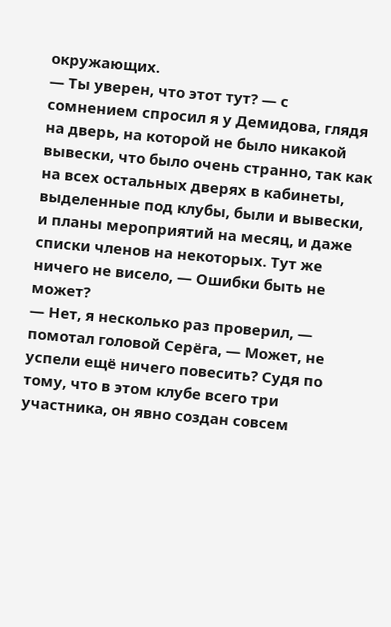окружающих.
— Ты уверен, что этот тут? — с сомнением спросил я у Демидова, глядя на дверь, на которой не было никакой вывески, что было очень странно, так как на всех остальных дверях в кабинеты, выделенные под клубы, были и вывески, и планы мероприятий на месяц, и даже списки членов на некоторых. Тут же ничего не висело, — Ошибки быть не может?
— Нет, я несколько раз проверил, — помотал головой Серёга, — Может, не успели ещё ничего повесить? Судя по тому, что в этом клубе всего три участника, он явно создан совсем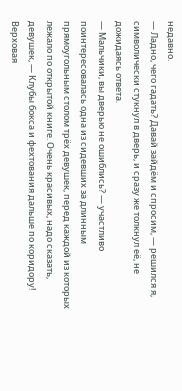недавно.
— Ладно, чего гадать? Давай зайдём и спросим, — решился я, символически стукнул в дверь, и сразу же толкнул её, не дожидаясь ответа.
— Мальчики, вы дверью не ошиблись? — участливо поинтересовалась одна из сидевших за длинным прямоугольным столом трёх девушек, перед каждой из которых лежало по открытой книге. Очень красивых, надо сказать, девушек, — Клубы бокса и фехтования дальше по коридору! Верховая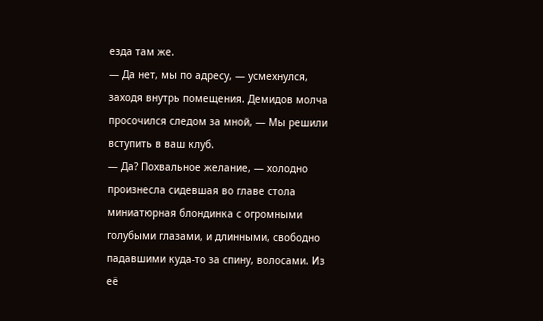езда там же.
— Да нет, мы по адресу, — усмехнулся, заходя внутрь помещения. Демидов молча просочился следом за мной, — Мы решили вступить в ваш клуб.
— Да? Похвальное желание, — холодно произнесла сидевшая во главе стола миниатюрная блондинка с огромными голубыми глазами, и длинными, свободно падавшими куда-то за спину, волосами. Из её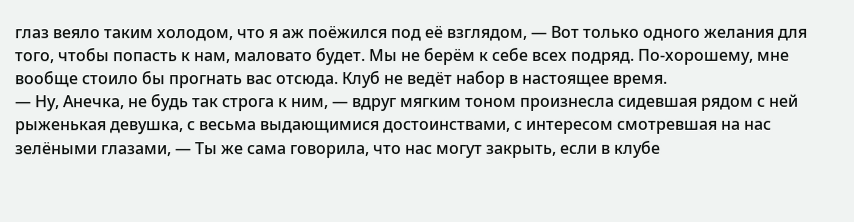глаз веяло таким холодом, что я аж поёжился под её взглядом, — Вот только одного желания для того, чтобы попасть к нам, маловато будет. Мы не берём к себе всех подряд. По-хорошему, мне вообще стоило бы прогнать вас отсюда. Клуб не ведёт набор в настоящее время.
— Ну, Анечка, не будь так строга к ним, — вдруг мягким тоном произнесла сидевшая рядом с ней рыженькая девушка, с весьма выдающимися достоинствами, с интересом смотревшая на нас зелёными глазами, — Ты же сама говорила, что нас могут закрыть, если в клубе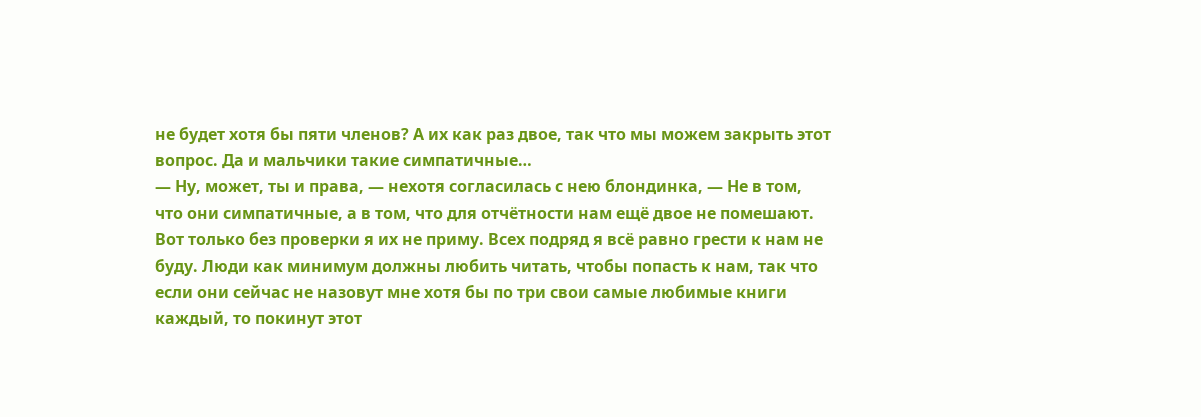не будет хотя бы пяти членов? А их как раз двое, так что мы можем закрыть этот вопрос. Да и мальчики такие симпатичные…
— Ну, может, ты и права, — нехотя согласилась с нею блондинка, — Не в том, что они симпатичные, а в том, что для отчётности нам ещё двое не помешают. Вот только без проверки я их не приму. Всех подряд я всё равно грести к нам не буду. Люди как минимум должны любить читать, чтобы попасть к нам, так что если они сейчас не назовут мне хотя бы по три свои самые любимые книги каждый, то покинут этот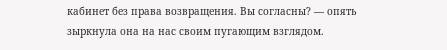кабинет без права возвращения. Вы согласны? — опять зыркнула она на нас своим пугающим взглядом.